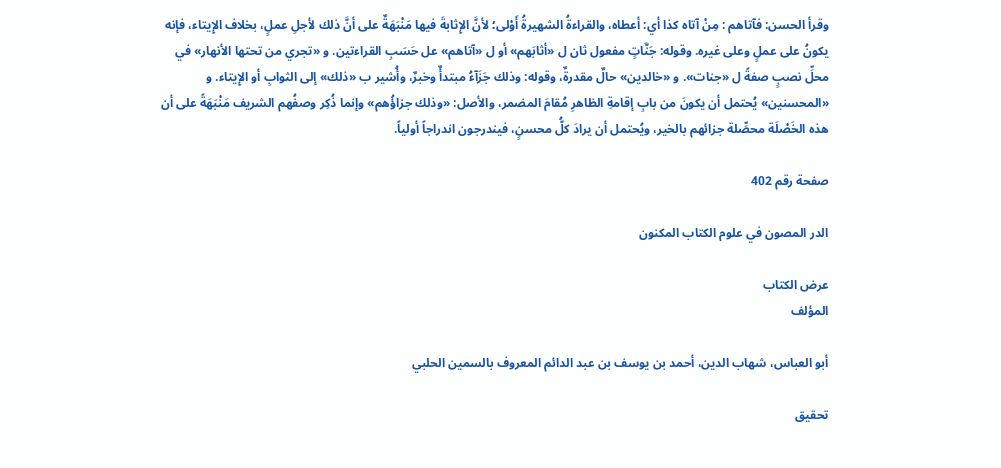وقرأ الحسن: فآتاهم : مِنْ آتاه كذا أي: أعطاه، والقراءةُ الشهيرةُ أَوْلى؛ لأنَّ الإِثابةَ فيها مَنْبَهَةٌ على أنَّ ذلك لأجلِ عملٍ، بخلاف الإِيتاء، فإنه يكونُ على عملٍ وعلى غيره. وقوله: جَنَّاتٍ مفعول ثان ل «أثابَهم» أو ل «آتاهم» عل حَسَبِ القراءتين. و «تجري من تحتها الأنهار» في محلِّ نصبٍ صفةً ل «جنات». و «خالدين» حالٌ مقدرةٌ، وقوله: وذلك جَزَآءُ مبتدأٌ وخبرٌ، وأُشير ب «ذلك» إلى الثوابِ أو الإِيتاء. و «المحسنين» يُحتمل أن يكونَ من بابِ إقامةِ الظاهرِ مُقامَ المضمر، والأصل: «وذلك جزاؤُهم» وإنما ذُكِر وصفُهم الشريف مَنْبَهَةً على أن هذه الخَصْلَة محصِّلة جزائهم بالخير، ويُحتمل أن يرادَ كلُّ محسنٍ، فيندرجون اندراجاً أولياً.

صفحة رقم 402

الدر المصون في علوم الكتاب المكنون

عرض الكتاب
المؤلف

أبو العباس، شهاب الدين، أحمد بن يوسف بن عبد الدائم المعروف بالسمين الحلبي

تحقيق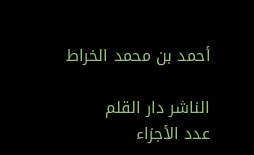أحمد بن محمد الخراط

الناشر دار القلم
عدد الأجزاء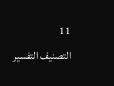11
التصنيف التفسير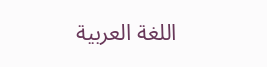اللغة العربية